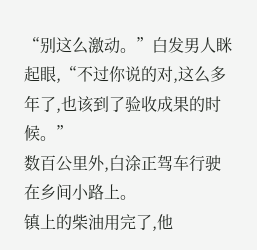“别这么激动。”白发男人眯起眼,“不过你说的对,这么多年了,也该到了验收成果的时候。”
数百公里外,白涂正驾车行驶在乡间小路上。
镇上的柴油用完了,他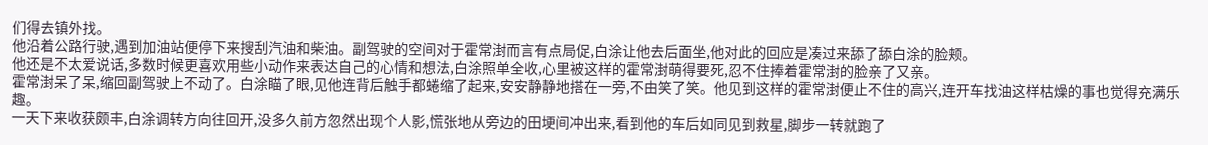们得去镇外找。
他沿着公路行驶,遇到加油站便停下来搜刮汽油和柴油。副驾驶的空间对于霍常湗而言有点局促,白涂让他去后面坐,他对此的回应是凑过来舔了舔白涂的脸颊。
他还是不太爱说话,多数时候更喜欢用些小动作来表达自己的心情和想法,白涂照单全收,心里被这样的霍常湗萌得要死,忍不住捧着霍常湗的脸亲了又亲。
霍常湗呆了呆,缩回副驾驶上不动了。白涂瞄了眼,见他连背后触手都蜷缩了起来,安安静静地搭在一旁,不由笑了笑。他见到这样的霍常湗便止不住的高兴,连开车找油这样枯燥的事也觉得充满乐趣。
一天下来收获颇丰,白涂调转方向往回开,没多久前方忽然出现个人影,慌张地从旁边的田埂间冲出来,看到他的车后如同见到救星,脚步一转就跑了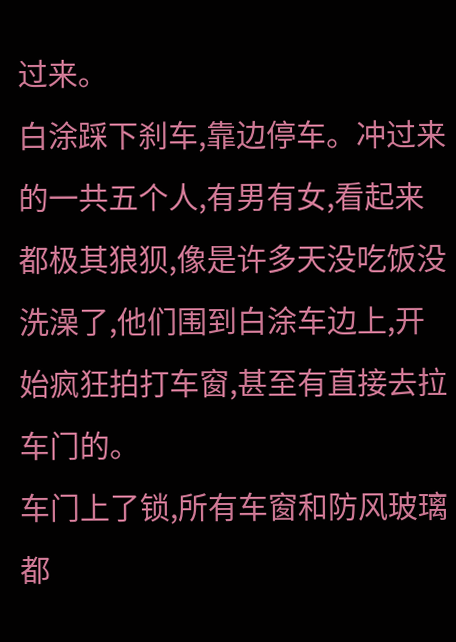过来。
白涂踩下刹车,靠边停车。冲过来的一共五个人,有男有女,看起来都极其狼狈,像是许多天没吃饭没洗澡了,他们围到白涂车边上,开始疯狂拍打车窗,甚至有直接去拉车门的。
车门上了锁,所有车窗和防风玻璃都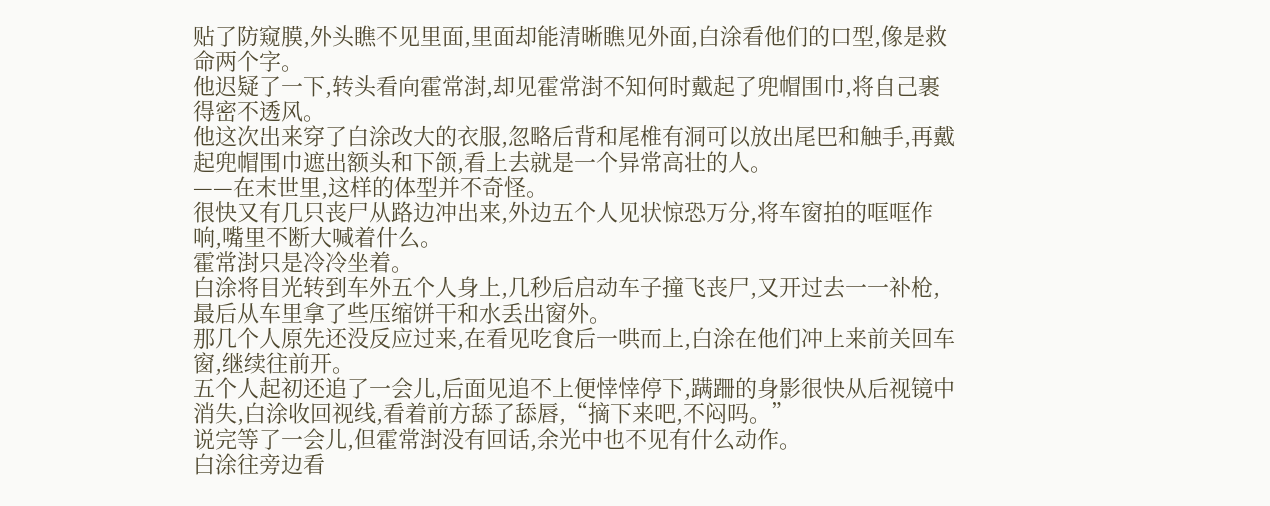贴了防窥膜,外头瞧不见里面,里面却能清晰瞧见外面,白涂看他们的口型,像是救命两个字。
他迟疑了一下,转头看向霍常湗,却见霍常湗不知何时戴起了兜帽围巾,将自己裹得密不透风。
他这次出来穿了白涂改大的衣服,忽略后背和尾椎有洞可以放出尾巴和触手,再戴起兜帽围巾遮出额头和下颌,看上去就是一个异常高壮的人。
——在末世里,这样的体型并不奇怪。
很快又有几只丧尸从路边冲出来,外边五个人见状惊恐万分,将车窗拍的哐哐作响,嘴里不断大喊着什么。
霍常湗只是冷冷坐着。
白涂将目光转到车外五个人身上,几秒后启动车子撞飞丧尸,又开过去一一补枪,最后从车里拿了些压缩饼干和水丢出窗外。
那几个人原先还没反应过来,在看见吃食后一哄而上,白涂在他们冲上来前关回车窗,继续往前开。
五个人起初还追了一会儿,后面见追不上便悻悻停下,蹒跚的身影很快从后视镜中消失,白涂收回视线,看着前方舔了舔唇,“摘下来吧,不闷吗。”
说完等了一会儿,但霍常湗没有回话,余光中也不见有什么动作。
白涂往旁边看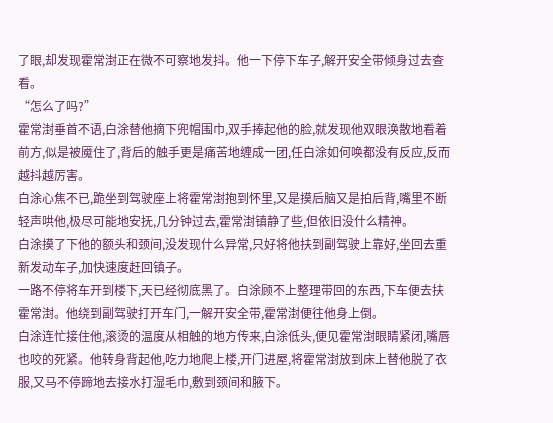了眼,却发现霍常湗正在微不可察地发抖。他一下停下车子,解开安全带倾身过去查看。
“怎么了吗?”
霍常湗垂首不语,白涂替他摘下兜帽围巾,双手捧起他的脸,就发现他双眼涣散地看着前方,似是被魇住了,背后的触手更是痛苦地缠成一团,任白涂如何唤都没有反应,反而越抖越厉害。
白涂心焦不已,跪坐到驾驶座上将霍常湗抱到怀里,又是摸后脑又是拍后背,嘴里不断轻声哄他,极尽可能地安抚,几分钟过去,霍常湗镇静了些,但依旧没什么精神。
白涂摸了下他的额头和颈间,没发现什么异常,只好将他扶到副驾驶上靠好,坐回去重新发动车子,加快速度赶回镇子。
一路不停将车开到楼下,天已经彻底黑了。白涂顾不上整理带回的东西,下车便去扶霍常湗。他绕到副驾驶打开车门,一解开安全带,霍常湗便往他身上倒。
白涂连忙接住他,滚烫的温度从相触的地方传来,白涂低头,便见霍常湗眼睛紧闭,嘴唇也咬的死紧。他转身背起他,吃力地爬上楼,开门进屋,将霍常湗放到床上替他脱了衣服,又马不停蹄地去接水打湿毛巾,敷到颈间和腋下。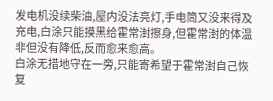发电机没续柴油,屋内没法亮灯,手电筒又没来得及充电,白涂只能摸黑给霍常湗擦身,但霍常湗的体温非但没有降低,反而愈来愈高。
白涂无措地守在一旁,只能寄希望于霍常湗自己恢复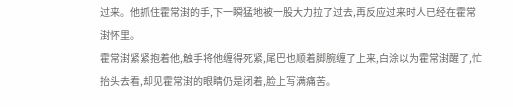过来。他抓住霍常湗的手,下一瞬猛地被一股大力拉了过去,再反应过来时人已经在霍常湗怀里。
霍常湗紧紧抱着他,触手将他缠得死紧,尾巴也顺着脚腕缠了上来,白涂以为霍常湗醒了,忙抬头去看,却见霍常湗的眼睛仍是闭着,脸上写满痛苦。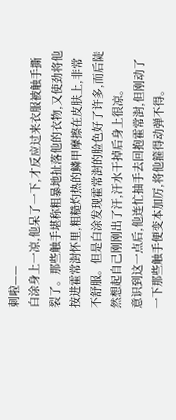刺啦——
白涂身上一凉,他呆了一下,才反应过来衣服被触手撕裂了。那些触手堪称粗暴地扯落他的衣物,又使劲将他按进霍常湗怀里,粗糙灼热的鳞甲摩擦在皮肤上,非常不舒服。但是白涂发现霍常湗的脸色好了许多,而后陡然想起自己刚刚出了汗,汗水干掉后身上很凉。
意识到这一点后,他连忙抽手去回抱霍常湗,但刚动了一下那些触手便变本加厉,将他箍得动弹不得。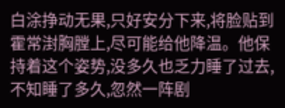白涂挣动无果,只好安分下来,将脸贴到霍常湗胸膛上,尽可能给他降温。他保持着这个姿势,没多久也乏力睡了过去,不知睡了多久,忽然一阵剧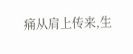痛从肩上传来,生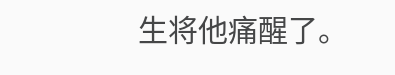生将他痛醒了。